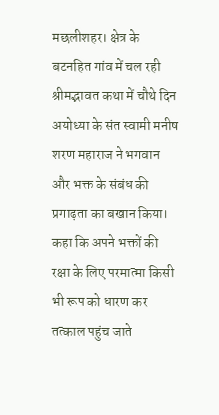मछलीशहर। क्षेत्र के बटनहित गांव में चल रही श्रीमद्भावत कथा में चौथे दिन अयोध्या के संत स्वामी मनीष शरण महाराज ने भगवान और भक्त के संबंध की प्रगाढ़ता का बखान किया। कहा कि अपने भक्तों की रक्षा के लिए परमात्मा किसी भी रूप को धारण कर तत्काल पहुंच जाते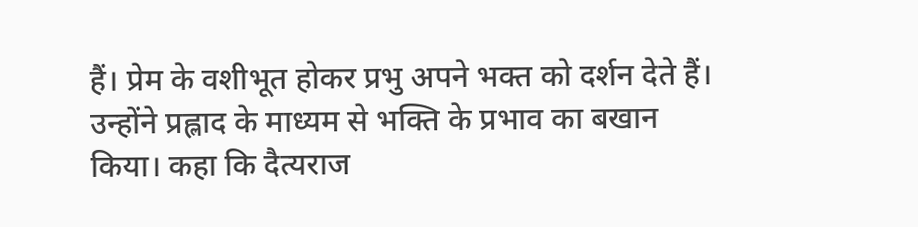हैं। प्रेम के वशीभूत होकर प्रभु अपने भक्त को दर्शन देते हैं। उन्होंने प्रह्लाद के माध्यम से भक्ति के प्रभाव का बखान किया। कहा कि दैत्यराज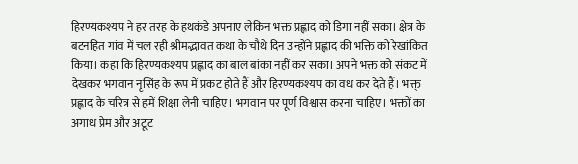हिरण्यकश्यप ने हर तरह के हथकंडे अपनाए लेकिन भक्त प्रह्लाद को डिगा नहीं सका। क्षेत्र के बटनहित गांव में चल रही श्रीमद्भावत कथा के चौथे दिन उन्होंने प्रह्लाद की भक्ति को रेखांकित किया। कहा कि हिरण्यकश्यप प्रह्लाद का बाल बांका नहीं कर सका। अपने भक्त को संकट में देखकर भगवान नृसिंह के रूप में प्रकट होते हैं और हिरण्यकश्यप का वध कर देते हैं। भक्त् प्रह्लाद के चरित्र से हमें शिक्षा लेनी चाहिए। भगवान पर पूर्ण विश्वास करना चाहिए। भक्तों का अगाध प्रेम और अटूट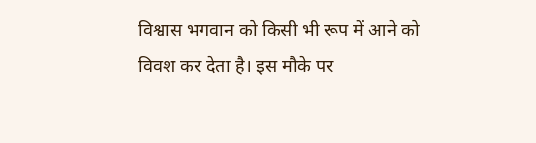विश्वास भगवान को किसी भी रूप में आने को विवश कर देता है। इस मौके पर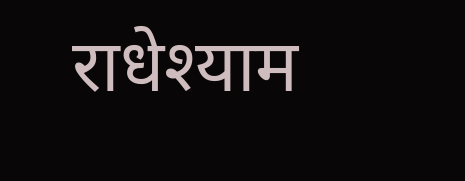राधेश्याम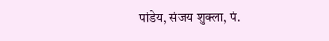पांडेय, संजय शुक्ला, पं.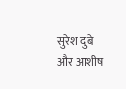सुरेश दुबे और आशीष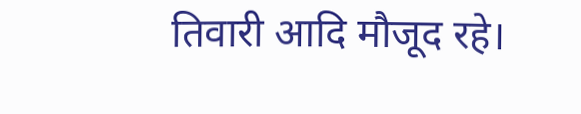तिवारी आदि मौजूद रहे।